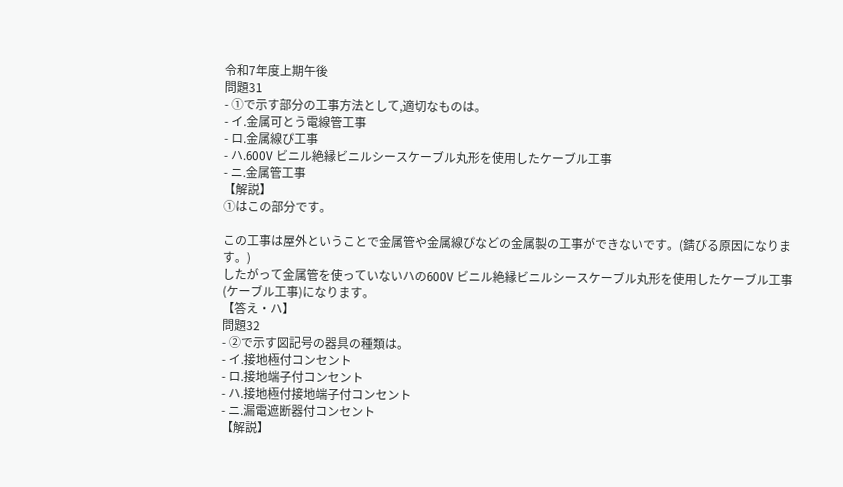令和7年度上期午後
問題31
- ①で示す部分の工事方法として,適切なものは。
- イ.金属可とう電線管工事
- ロ.金属線ぴ工事
- ハ.600V ビニル絶縁ビニルシースケーブル丸形を使用したケーブル工事
- ニ.金属管工事
【解説】
①はこの部分です。

この工事は屋外ということで金属管や金属線ぴなどの金属製の工事ができないです。(錆びる原因になります。)
したがって金属管を使っていないハの600V ビニル絶縁ビニルシースケーブル丸形を使用したケーブル工事(ケーブル工事)になります。
【答え・ハ】
問題32
- ②で示す図記号の器具の種類は。
- イ.接地極付コンセント
- ロ.接地端子付コンセント
- ハ.接地極付接地端子付コンセント
- ニ.漏電遮断器付コンセント
【解説】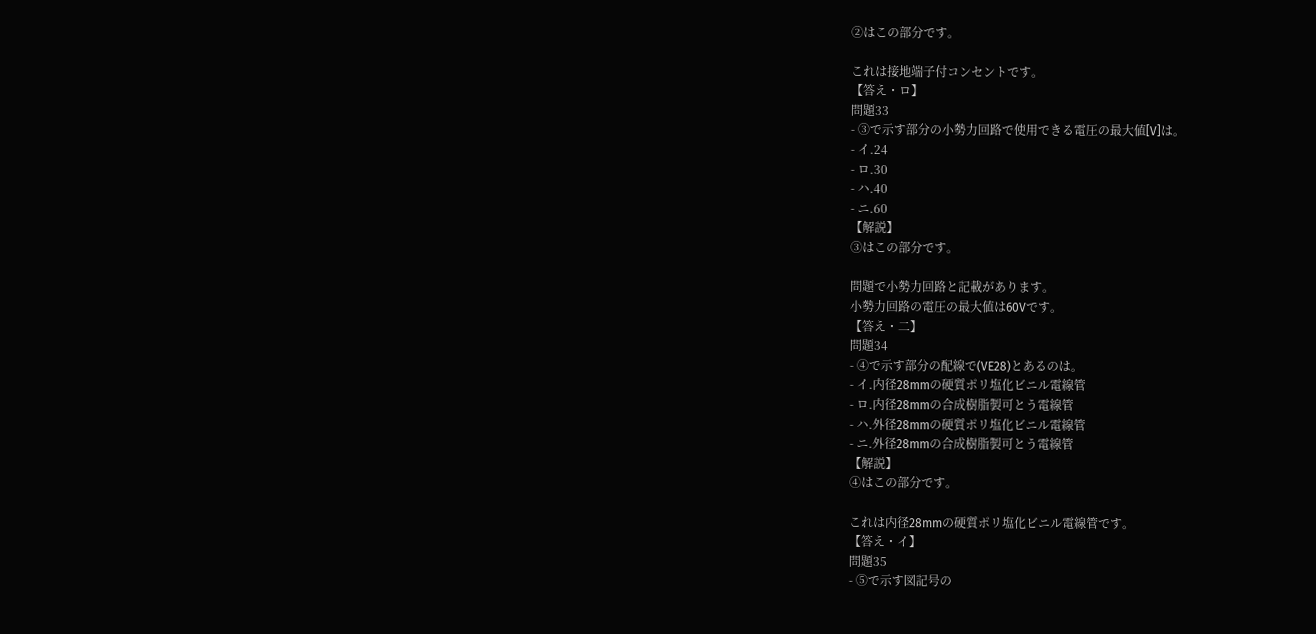②はこの部分です。

これは接地端子付コンセントです。
【答え・ロ】
問題33
- ③で示す部分の小勢力回路で使用できる電圧の最大値[V]は。
- イ.24
- ロ.30
- ハ.40
- ニ.60
【解説】
③はこの部分です。

問題で小勢力回路と記載があります。
小勢力回路の電圧の最大値は60Vです。
【答え・二】
問題34
- ④で示す部分の配線で(VE28)とあるのは。
- イ.内径28mmの硬質ポリ塩化ビニル電線管
- ロ.内径28mmの合成樹脂製可とう電線管
- ハ.外径28mmの硬質ポリ塩化ビニル電線管
- ニ.外径28mmの合成樹脂製可とう電線管
【解説】
④はこの部分です。

これは内径28mmの硬質ポリ塩化ビニル電線管です。
【答え・イ】
問題35
- ⑤で示す図記号の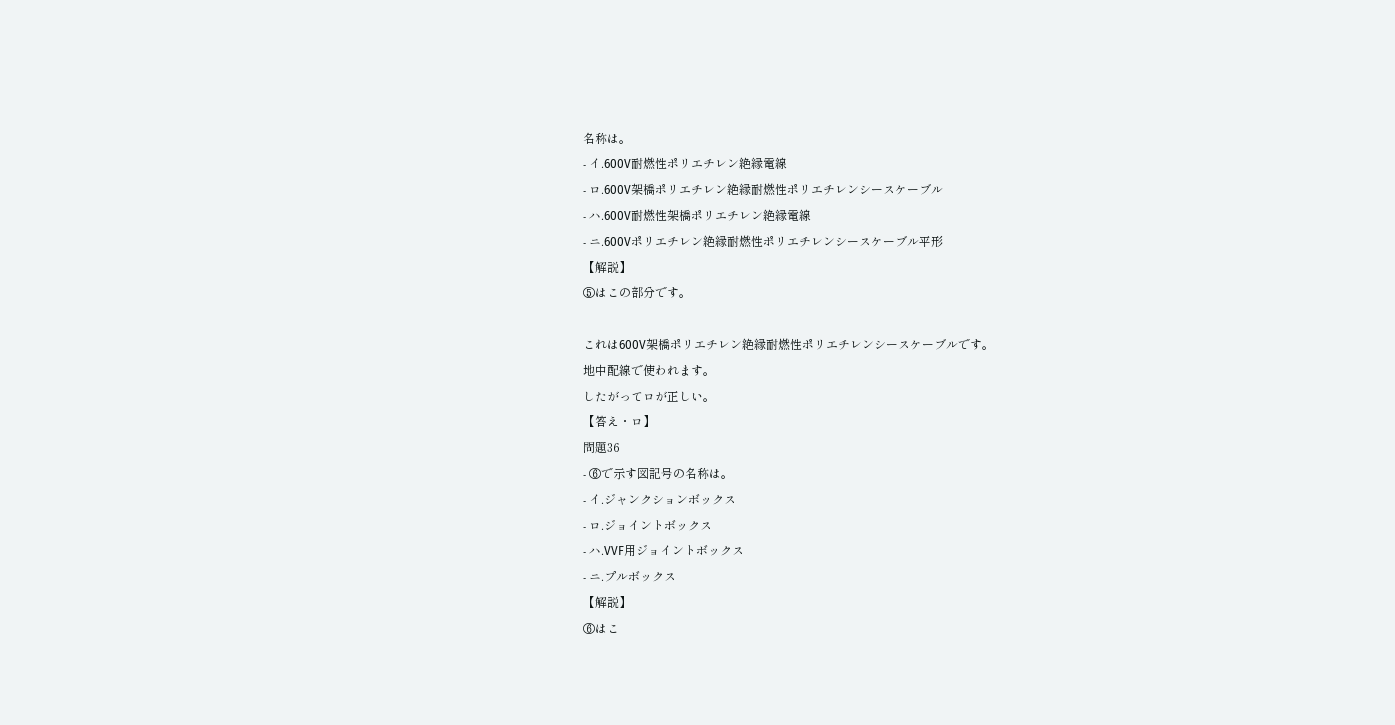名称は。
- イ.600V耐燃性ポリエチレン絶縁電線
- ロ.600V架橋ポリエチレン絶縁耐燃性ポリエチレンシースケーブル
- ハ.600V耐燃性架橋ポリエチレン絶縁電線
- ニ.600Vポリエチレン絶縁耐燃性ポリエチレンシースケーブル平形
【解説】
⑤はこの部分です。

これは600V架橋ポリエチレン絶縁耐燃性ポリエチレンシースケーブルです。
地中配線で使われます。
したがってロが正しい。
【答え・ロ】
問題36
- ⑥で示す図記号の名称は。
- イ.ジャンクションボックス
- ロ.ジョイントボックス
- ハ.VVF用ジョイントボックス
- ニ.プルボックス
【解説】
⑥はこ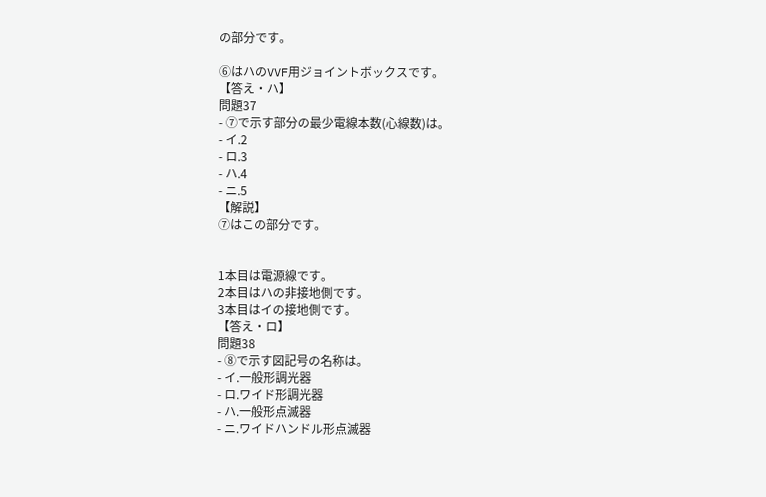の部分です。

⑥はハのVVF用ジョイントボックスです。
【答え・ハ】
問題37
- ⑦で示す部分の最少電線本数(心線数)は。
- イ.2
- ロ.3
- ハ.4
- ニ.5
【解説】
⑦はこの部分です。


1本目は電源線です。
2本目はハの非接地側です。
3本目はイの接地側です。
【答え・ロ】
問題38
- ⑧で示す図記号の名称は。
- イ.一般形調光器
- ロ.ワイド形調光器
- ハ.一般形点滅器
- ニ.ワイドハンドル形点滅器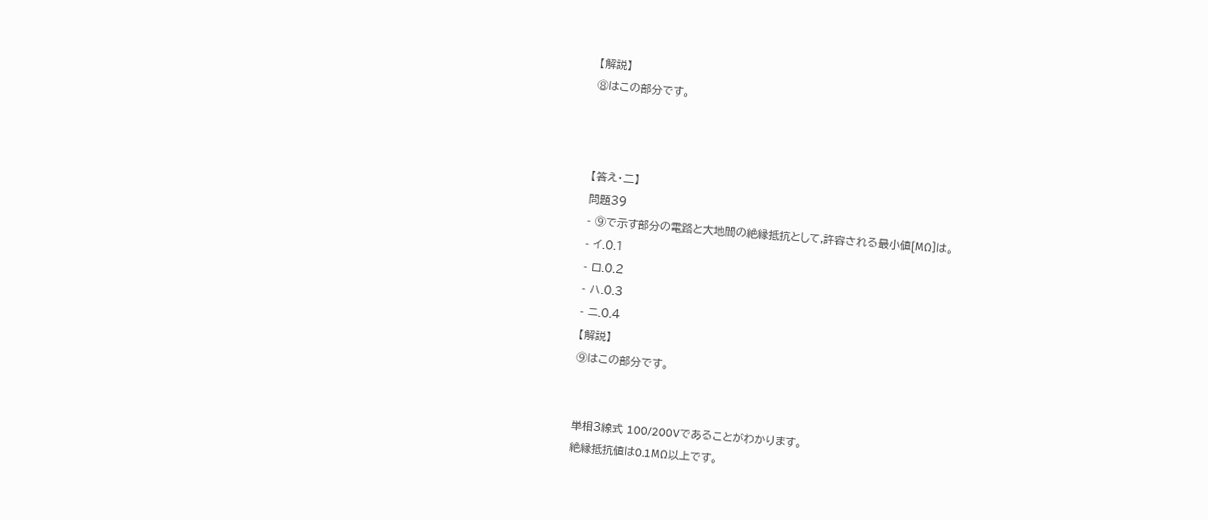【解説】
⑧はこの部分です。



【答え・二】
問題39
- ⑨で示す部分の電路と大地間の絶縁抵抗として,許容される最小値[MΩ]は。
- イ.0.1
- ロ.0.2
- ハ.0.3
- ニ.0.4
【解説】
⑨はこの部分です。


単相3線式 100/200Vであることがわかります。
絶縁抵抗値は0.1MΩ以上です。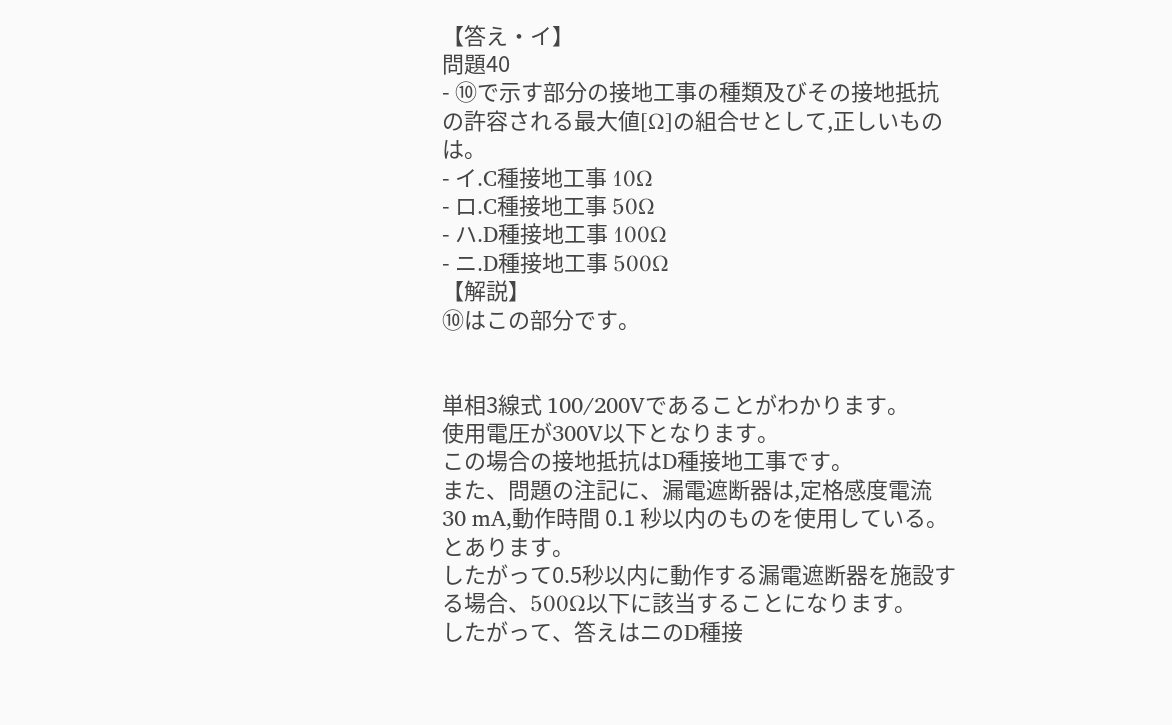【答え・イ】
問題40
- ⑩で示す部分の接地工事の種類及びその接地抵抗の許容される最大値[Ω]の組合せとして,正しいものは。
- イ.C種接地工事 10Ω
- ロ.C種接地工事 50Ω
- ハ.D種接地工事 100Ω
- ニ.D種接地工事 500Ω
【解説】
⑩はこの部分です。


単相3線式 100/200Vであることがわかります。
使用電圧が300V以下となります。
この場合の接地抵抗はD種接地工事です。
また、問題の注記に、漏電遮断器は,定格感度電流 30 mA,動作時間 0.1 秒以内のものを使用している。とあります。
したがって0.5秒以内に動作する漏電遮断器を施設する場合、500Ω以下に該当することになります。
したがって、答えはニのD種接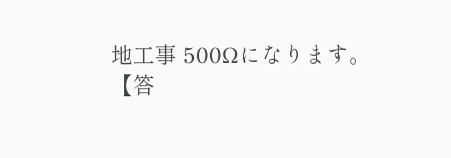地工事 500Ωになります。
【答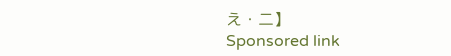え・二】
Sponsored link